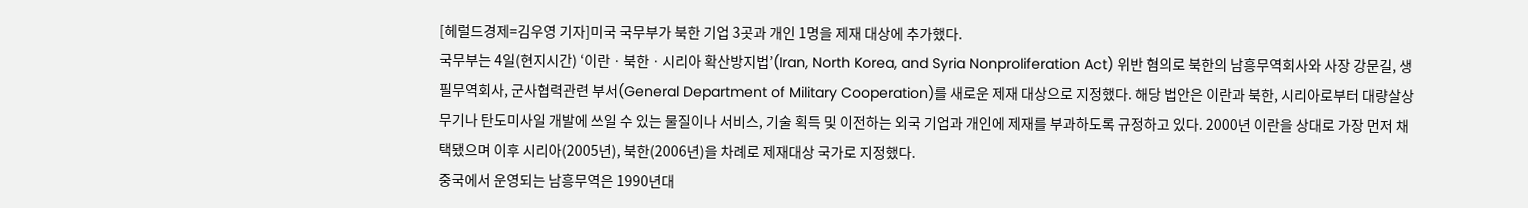[헤럴드경제=김우영 기자]미국 국무부가 북한 기업 3곳과 개인 1명을 제재 대상에 추가했다.
국무부는 4일(현지시간) ‘이란ㆍ북한ㆍ시리아 확산방지법’(Iran, North Korea, and Syria Nonproliferation Act) 위반 혐의로 북한의 남흥무역회사와 사장 강문길, 생필무역회사, 군사협력관련 부서(General Department of Military Cooperation)를 새로운 제재 대상으로 지정했다. 해당 법안은 이란과 북한, 시리아로부터 대량살상무기나 탄도미사일 개발에 쓰일 수 있는 물질이나 서비스, 기술 획득 및 이전하는 외국 기업과 개인에 제재를 부과하도록 규정하고 있다. 2000년 이란을 상대로 가장 먼저 채택됐으며 이후 시리아(2005년), 북한(2006년)을 차례로 제재대상 국가로 지정했다.
중국에서 운영되는 남흥무역은 1990년대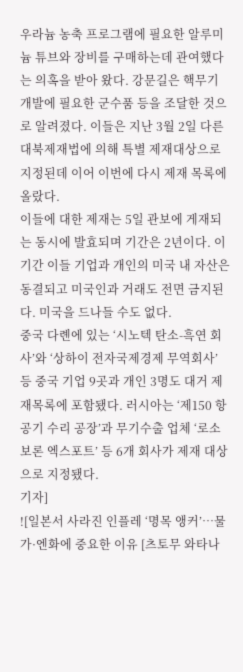우라늄 농축 프로그램에 필요한 알루미늄 튜브와 장비를 구매하는데 관여했다는 의혹을 받아 왔다. 강문길은 핵무기 개발에 필요한 군수품 등을 조달한 것으로 알려졌다. 이들은 지난 3월 2일 다른 대북제재법에 의해 특별 제재대상으로 지정된데 이어 이번에 다시 제재 목록에 올랐다.
이들에 대한 제재는 5일 관보에 게재되는 동시에 발효되며 기간은 2년이다. 이 기간 이들 기업과 개인의 미국 내 자산은 동결되고 미국인과 거래도 전면 금지된다. 미국을 드나들 수도 없다.
중국 다롄에 있는 ‘시노텍 탄소-흑연 회사’와 ‘상하이 전자국제경제 무역회사’ 등 중국 기업 9곳과 개인 3명도 대거 제재목록에 포함됐다. 러시아는 ‘제150 항공기 수리 공장’과 무기수출 업체 ‘로소보론 엑스포트’ 등 6개 회사가 제재 대상으로 지정됐다.
기자]
![일본서 사라진 인플레 ‘명목 앵커’…물가·엔화에 중요한 이유 [츠토무 와타나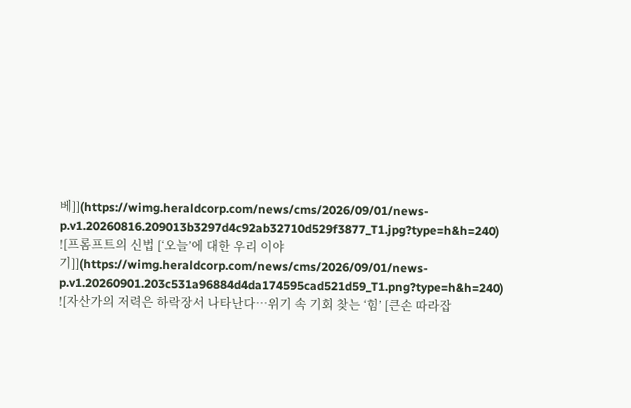베]](https://wimg.heraldcorp.com/news/cms/2026/09/01/news-p.v1.20260816.209013b3297d4c92ab32710d529f3877_T1.jpg?type=h&h=240)
![프롬프트의 신법 [‘오늘’에 대한 우리 이야기]](https://wimg.heraldcorp.com/news/cms/2026/09/01/news-p.v1.20260901.203c531a96884d4da174595cad521d59_T1.png?type=h&h=240)
![자산가의 저력은 하락장서 나타난다…위기 속 기회 찾는 ‘힘’ [큰손 따라잡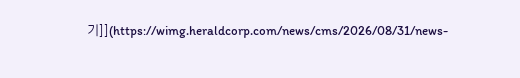기]](https://wimg.heraldcorp.com/news/cms/2026/08/31/news-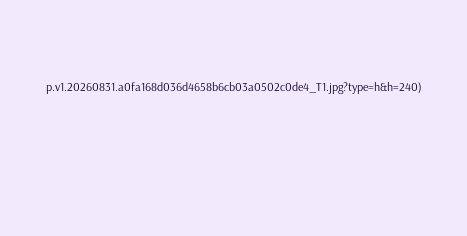p.v1.20260831.a0fa168d036d4658b6cb03a0502c0de4_T1.jpg?type=h&h=240)